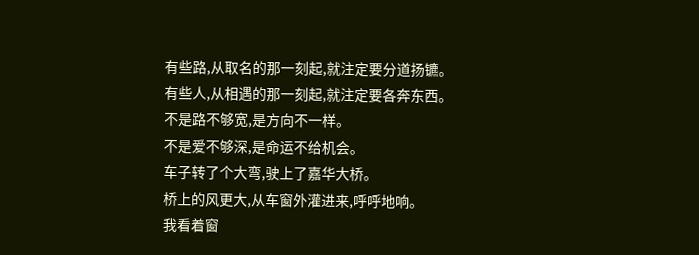有些路,从取名的那一刻起,就注定要分道扬镳。
有些人,从相遇的那一刻起,就注定要各奔东西。
不是路不够宽,是方向不一样。
不是爱不够深,是命运不给机会。
车子转了个大弯,驶上了嘉华大桥。
桥上的风更大,从车窗外灌进来,呼呼地响。
我看着窗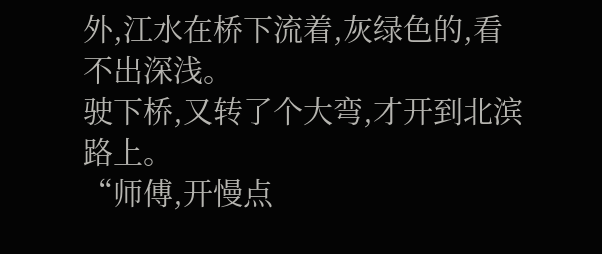外,江水在桥下流着,灰绿色的,看不出深浅。
驶下桥,又转了个大弯,才开到北滨路上。
“师傅,开慢点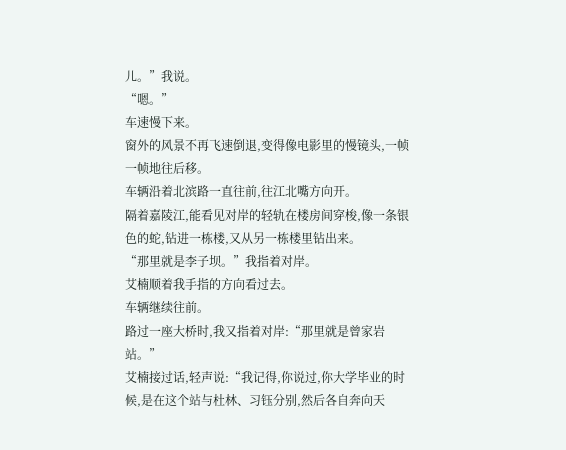儿。”我说。
“嗯。”
车速慢下来。
窗外的风景不再飞速倒退,变得像电影里的慢镜头,一帧一帧地往后移。
车辆沿着北滨路一直往前,往江北嘴方向开。
隔着嘉陵江,能看见对岸的轻轨在楼房间穿梭,像一条银色的蛇,钻进一栋楼,又从另一栋楼里钻出来。
“那里就是李子坝。”我指着对岸。
艾楠顺着我手指的方向看过去。
车辆继续往前。
路过一座大桥时,我又指着对岸:“那里就是曾家岩站。”
艾楠接过话,轻声说:“我记得,你说过,你大学毕业的时候,是在这个站与杜林、习钰分别,然后各自奔向天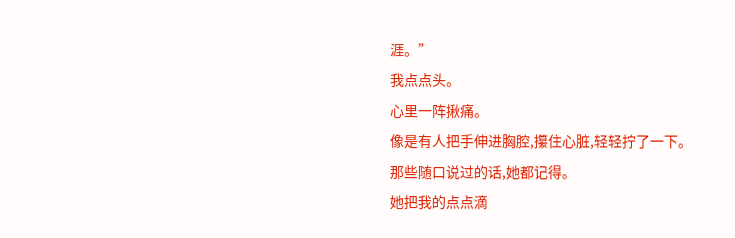涯。”
我点点头。
心里一阵揪痛。
像是有人把手伸进胸腔,攥住心脏,轻轻拧了一下。
那些随口说过的话,她都记得。
她把我的点点滴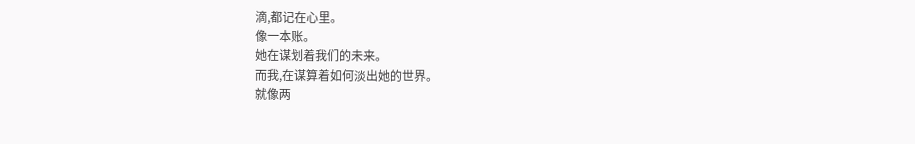滴,都记在心里。
像一本账。
她在谋划着我们的未来。
而我,在谋算着如何淡出她的世界。
就像两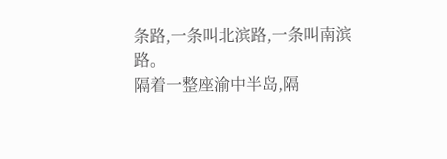条路,一条叫北滨路,一条叫南滨路。
隔着一整座渝中半岛,隔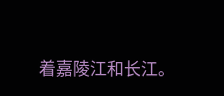着嘉陵江和长江。